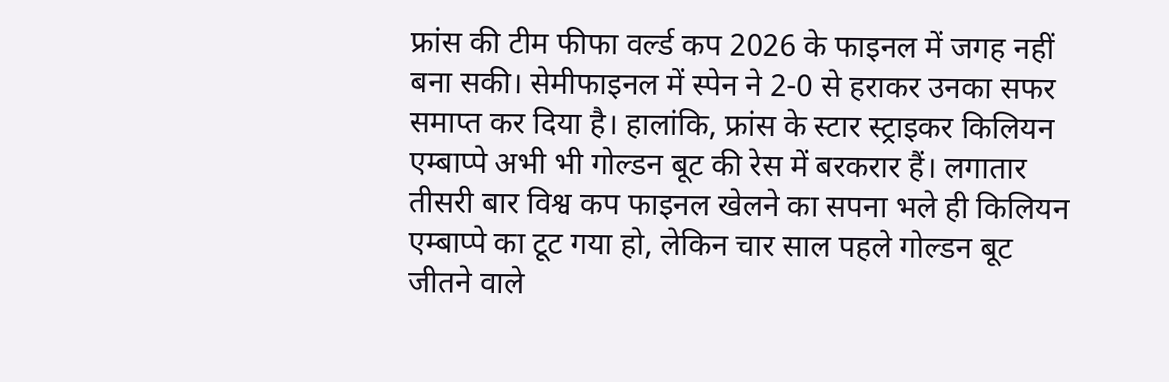फ्रांस की टीम फीफा वर्ल्ड कप 2026 के फाइनल में जगह नहीं बना सकी। सेमीफाइनल में स्पेन ने 2-0 से हराकर उनका सफर समाप्त कर दिया है। हालांकि, फ्रांस के स्टार स्ट्राइकर किलियन एम्बाप्पे अभी भी गोल्डन बूट की रेस में बरकरार हैं। लगातार तीसरी बार विश्व कप फाइनल खेलने का सपना भले ही किलियन एम्बाप्पे का टूट गया हो, लेकिन चार साल पहले गोल्डन बूट जीतने वाले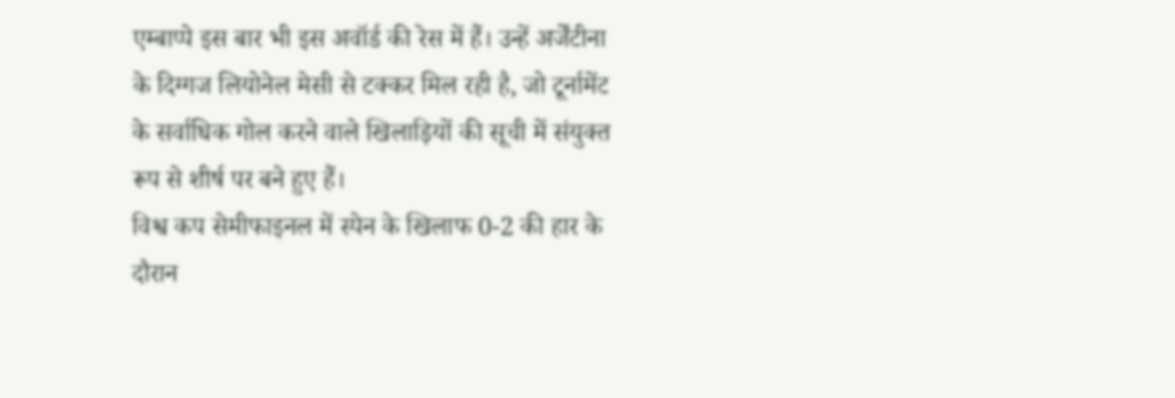एम्बाप्पे इस बार भी इस अवॉर्ड की रेस में हैं। उन्हें अर्जेंटीना के दिग्गज लियोनेल मेसी से टक्कर मिल रही है, जो टूर्नामेंट के सर्वाधिक गोल करने वाले खिलाड़ियों की सूची में संयुक्त रूप से शीर्ष पर बने हुए हैं।
विश्व कप सेमीफाइनल में स्पेन के खिलाफ 0-2 की हार के दौरान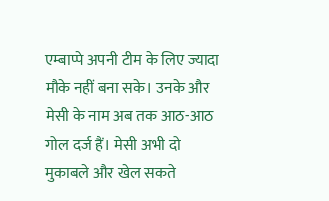एम्बाप्पे अपनी टीम के लिए ज्यादा मौके नहीं बना सके। उनके और मेसी के नाम अब तक आठ-आठ गोल दर्ज हैं। मेसी अभी दो मुकाबले और खेल सकते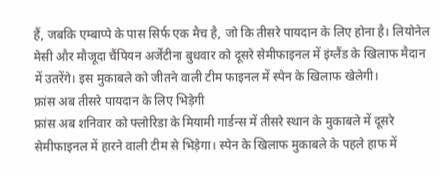हैं, जबकि एम्बाप्पे के पास सिर्फ एक मैच है, जो कि तीसरे पायदान के लिए होना है। लियोनेल मेसी और मौजूदा चैंपियन अर्जेंटीना बुधवार को दूसरे सेमीफाइनल में इंग्लैंड के खिलाफ मैदान में उतरेंगे। इस मुकाबले को जीतने वाली टीम फाइनल में स्पेन के खिलाफ खेलेगी।
फ्रांस अब तीसरे पायदान के लिए भिड़ेगी
फ्रांस अब शनिवार को फ्लोरिडा के मियामी गार्डन्स में तीसरे स्थान के मुकाबले में दूसरे सेमीफाइनल में हारने वाली टीम से भिड़ेगा। स्पेन के खिलाफ मुकाबले के पहले हाफ में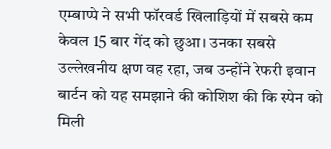एम्बाप्पे ने सभी फॉरवर्ड खिलाड़ियों में सबसे कम केवल 15 बार गेंद को छुआ। उनका सबसे उल्लेखनीय क्षण वह रहा, जब उन्होंने रेफरी इवान बार्टन को यह समझाने की कोशिश की कि स्पेन को मिली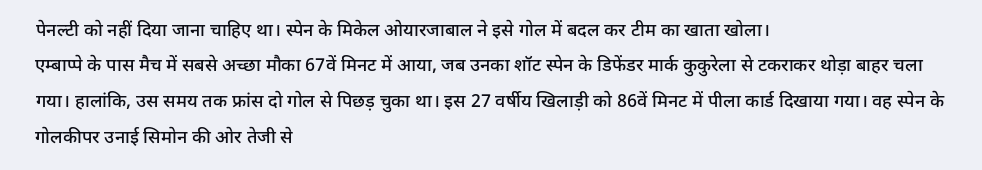पेनल्टी को नहीं दिया जाना चाहिए था। स्पेन के मिकेल ओयारजाबाल ने इसे गोल में बदल कर टीम का खाता खोला।
एम्बाप्पे के पास मैच में सबसे अच्छा मौका 67वें मिनट में आया, जब उनका शॉट स्पेन के डिफेंडर मार्क कुकुरेला से टकराकर थोड़ा बाहर चला गया। हालांकि, उस समय तक फ्रांस दो गोल से पिछड़ चुका था। इस 27 वर्षीय खिलाड़ी को 86वें मिनट में पीला कार्ड दिखाया गया। वह स्पेन के गोलकीपर उनाई सिमोन की ओर तेजी से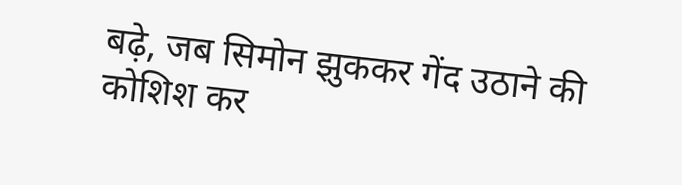बढ़े, जब सिमोन झुककर गेंद उठाने की कोशिश कर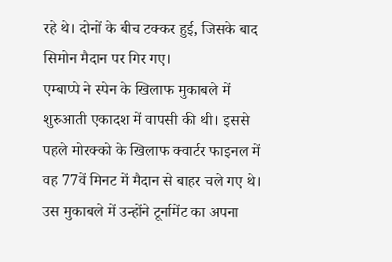रहे थे। दोनों के बीच टक्कर हुई, जिसके बाद सिमोन मैदान पर गिर गए।
एम्बाप्पे ने स्पेन के खिलाफ मुकाबले में शुरुआती एकादश में वापसी की थी। इससे पहले मोरक्को के खिलाफ क्वार्टर फाइनल में वह 77वें मिनट में मैदान से बाहर चले गए थे। उस मुकाबले में उन्होंने टूर्नामेंट का अपना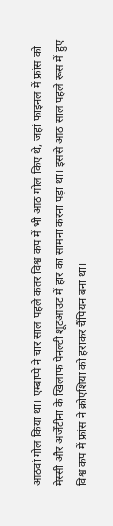आठवां गोल किया था। एम्बाप्पे ने चार साल पहले कतर विश्व कप में भी आठ गोल किए थे, जहां फाइनल में फ्रांस को मेस्सी और अर्जेंटीना के खिलाफ पेनल्टी शूटआउट में हार का सामना करना पड़ा था। इससे आठ साल पहले रूस में हुए विश्व कप में फ्रांस ने क्रोएशिया को हराकर चैंपियन बना था।